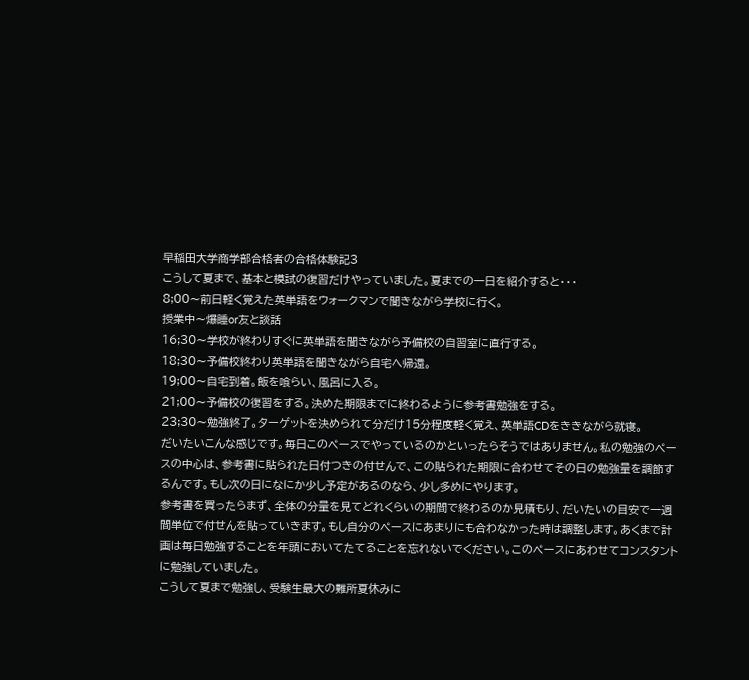早稲田大学商学部合格者の合格体験記3
こうして夏まで、基本と模試の復習だけやっていました。夏までの一日を紹介すると・・・
8;00〜前日軽く覚えた英単語をウォークマンで聞きながら学校に行く。
授業中〜爆睡or友と談話
16;30〜学校が終わりすぐに英単語を聞きながら予備校の自習室に直行する。
18;30〜予備校終わり英単語を聞きながら自宅へ帰還。
19;00〜自宅到着。飯を喰らい、風呂に入る。
21;00〜予備校の復習をする。決めた期限までに終わるように参考書勉強をする。
23;30〜勉強終了。ターゲットを決められて分だけ15分程度軽く覚え、英単語CDをききながら就寝。
だいたいこんな感じです。毎日このペースでやっているのかといったらそうではありません。私の勉強のペースの中心は、参考書に貼られた日付つきの付せんで、この貼られた期限に合わせてその日の勉強量を調節するんです。もし次の日になにか少し予定があるのなら、少し多めにやります。
参考書を買ったらまず、全体の分量を見てどれくらいの期間で終わるのか見積もり、だいたいの目安で一週間単位で付せんを貼っていきます。もし自分のペースにあまりにも合わなかった時は調整します。あくまで計画は毎日勉強することを年頭においてたてることを忘れないでください。このペースにあわせてコンスタントに勉強していました。
こうして夏まで勉強し、受験生最大の難所夏休みに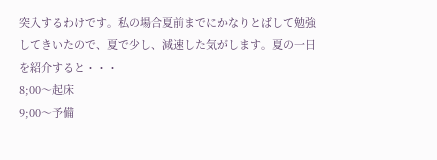突入するわけです。私の場合夏前までにかなりとばして勉強してきいたので、夏で少し、減速した気がします。夏の一日を紹介すると・・・
8;00〜起床
9;00〜予備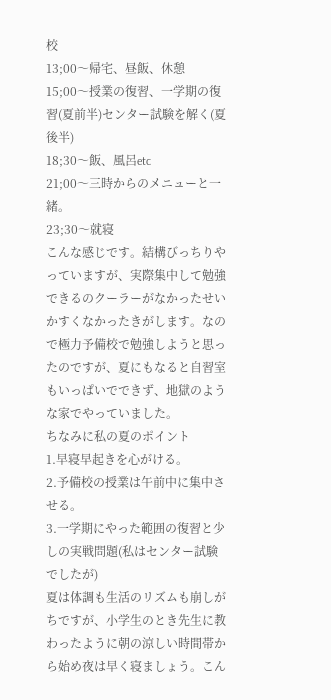校
13;00〜帰宅、昼飯、休憩
15;00〜授業の復習、一学期の復習(夏前半)センター試験を解く(夏後半)
18;30〜飯、風呂etc
21;00〜三時からのメニューと一緒。
23;30〜就寝
こんな感じです。結構びっちりやっていますが、実際集中して勉強できるのクーラーがなかったせいかすくなかったきがします。なので極力予備校で勉強しようと思ったのですが、夏にもなると自習室もいっぱいでできず、地獄のような家でやっていました。
ちなみに私の夏のポイント
1.早寝早起きを心がける。
2.予備校の授業は午前中に集中させる。
3.一学期にやった範囲の復習と少しの実戦問題(私はセンター試験でしたが)
夏は体調も生活のリズムも崩しがちですが、小学生のとき先生に教わったように朝の涼しい時間帯から始め夜は早く寝ましょう。こん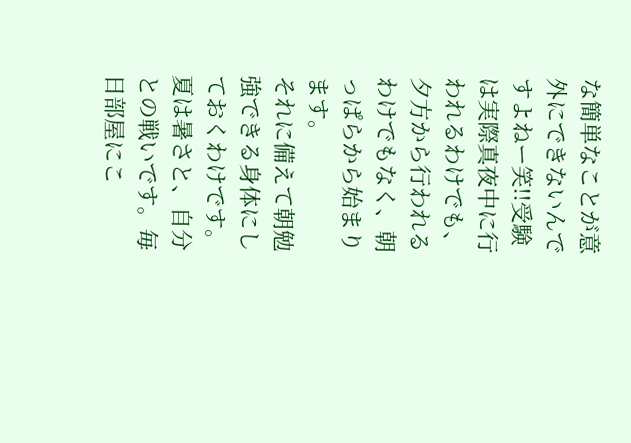な簡単なことが意外にできないんですよねー笑!!受験は実際真夜中に行われるわけでも、夕方から行われるわけでもなく、朝っぱらから始まります。
それに備えて朝勉強できる身体にしておくわけです。夏は暑さと、自分との戦いです。毎日部屋にこ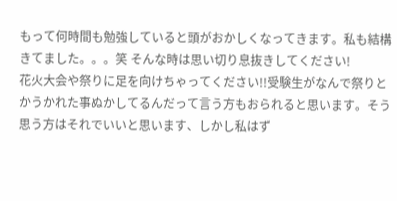もって何時間も勉強していると頭がおかしくなってきます。私も結構きてました。。。笑 そんな時は思い切り息抜きしてください!
花火大会や祭りに足を向けちゃってください!!受験生がなんで祭りとかうかれた事ぬかしてるんだって言う方もおられると思います。そう思う方はそれでいいと思います、しかし私はず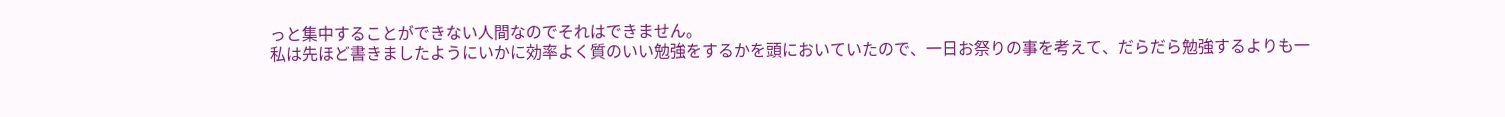っと集中することができない人間なのでそれはできません。
私は先ほど書きましたようにいかに効率よく質のいい勉強をするかを頭においていたので、一日お祭りの事を考えて、だらだら勉強するよりも一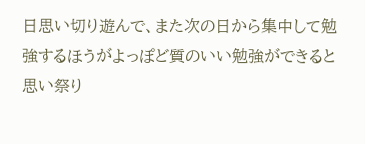日思い切り遊んで、また次の日から集中して勉強するほうがよっぽど質のいい勉強ができると思い祭り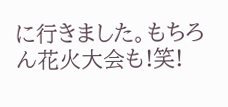に行きました。もちろん花火大会も!笑!